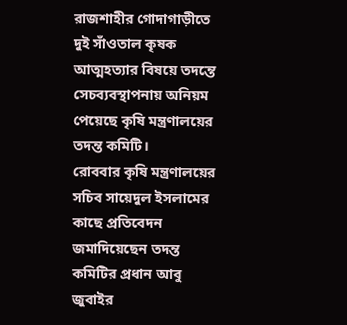রাজশাহীর গোদাগাড়ীতে দুই সাঁওতাল কৃষক আত্মহত্যার বিষয়ে তদন্তে সেচব্যবস্থাপনায় অনিয়ম পেয়েছে কৃষি মন্ত্রণালয়ের তদন্ত কমিটি।
রোববার কৃষি মন্ত্রণালয়ের সচিব সায়েদুল ইসলামের কাছে প্রতিবেদন জমাদিয়েছেন তদন্ত কমিটির প্রধান আবু জুবাইর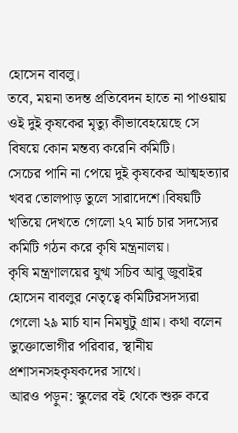হোসেন বাবলু।
তবে, ময়না তদন্ত প্রতিবেদন হাতে না পাওয়ায় ওই দুই কৃষকের মৃত্যু কীভাবেহয়েছে সে বিষয়ে কোন মন্তব্য করেনি কমিটি।
সেচের পানি না পেয়ে দুই কৃষকের আত্মহত্যার খবর তোলপাড় তুলে সারাদেশে।বিষয়টি খতিয়ে দেখতে গেলো ২৭ মার্চ চার সদস্যের কমিটি গঠন করে কৃষি মন্ত্রনালয়।
কৃষি মন্ত্রণালয়ের যুগ্ম সচিব আবু জুবাইর হোসেন বাবলুর নেতৃত্বে কমিটিরসদস্যরা গেলো ২৯ মার্চ যান নিমঘুটু গ্রাম। কথা বলেন ভুক্তোভোগীর পরিবার, স্থানীয় প্রশাসনসহকৃষকদের সাথে।
আরও পড়ুন: স্কুলের বই থেকে শুরু করে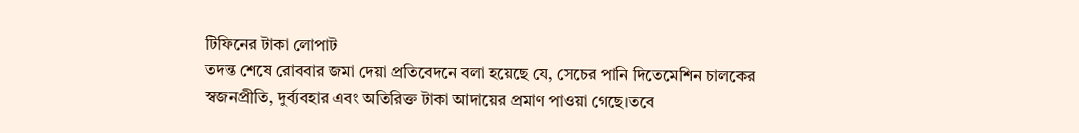টিফিনের টাকা লোপাট
তদন্ত শেষে রোববার জমা দেয়া প্রতিবেদনে বলা হয়েছে যে, সেচের পানি দিতেমেশিন চালকের স্বজনপ্রীতি, দুর্ব্যবহার এবং অতিরিক্ত টাকা আদায়ের প্রমাণ পাওয়া গেছে।তবে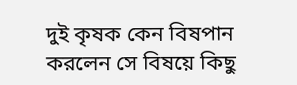দুই কৃষক কেন বিষপান করলেন সে বিষয়ে কিছু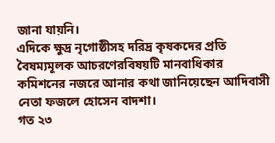জানা যায়নি।
এদিকে ক্ষুদ্র নৃগোষ্ঠীসহ দরিদ্র কৃষকদের প্রতি বৈষম্যমূলক আচরণেরবিষয়টি মানবাধিকার কমিশনের নজরে আনার কথা জানিয়েছেন আদিবাসী নেতা ফজলে হোসেন বাদশা।
গত ২৩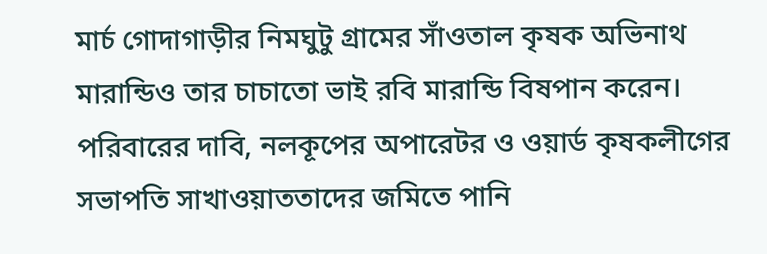মার্চ গোদাগাড়ীর নিমঘুটু গ্রামের সাঁওতাল কৃষক অভিনাথ মারান্ডিও তার চাচাতো ভাই রবি মারান্ডি বিষপান করেন।
পরিবারের দাবি, নলকূপের অপারেটর ও ওয়ার্ড কৃষকলীগের সভাপতি সাখাওয়াততাদের জমিতে পানি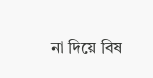না দিয়ে বিষ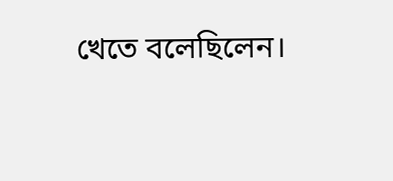খেতে বলেছিলেন।